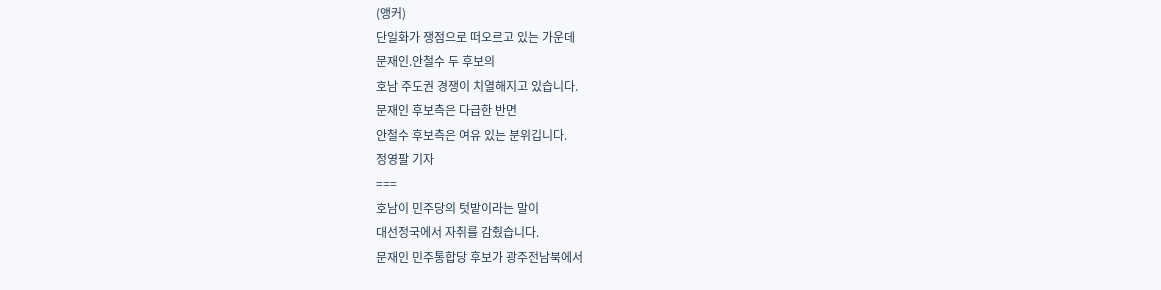(앵커)
단일화가 쟁점으로 떠오르고 있는 가운데
문재인.안철수 두 후보의
호남 주도권 경쟁이 치열해지고 있습니다.
문재인 후보측은 다급한 반면
안철수 후보측은 여유 있는 분위깁니다.
정영팔 기자
===
호남이 민주당의 텃밭이라는 말이
대선정국에서 자취를 감췄습니다.
문재인 민주통합당 후보가 광주전남북에서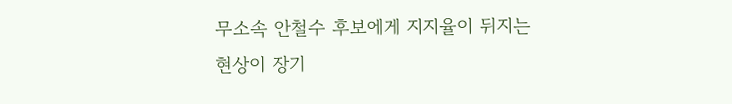무소속 안철수 후보에게 지지율이 뒤지는
현상이 장기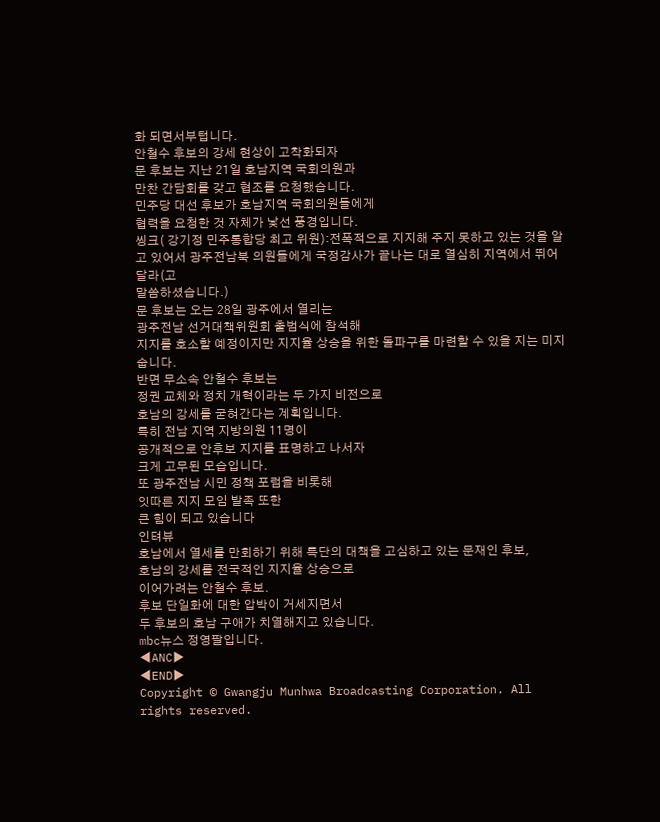화 되면서부텁니다.
안철수 후보의 강세 현상이 고착화되자
문 후보는 지난 21일 호남지역 국회의원과
만찬 간담회를 갖고 협조를 요청했습니다.
민주당 대선 후보가 호남지역 국회의원들에게
협력을 요청한 것 자체가 낯선 풍경입니다.
씽크( 강기정 민주통합당 최고 위원):전폭적으로 지지해 주지 못하고 있는 것을 알고 있어서 광주전남북 의원들에게 국정감사가 끝나는 대로 열심히 지역에서 뛰어달라(고
말씀하셨습니다.)
문 후보는 오는 28일 광주에서 열리는
광주전남 선거대책위원회 출범식에 참석해
지지를 호소할 예정이지만 지지율 상승을 위한 돌파구를 마련할 수 있을 지는 미지숩니다.
반면 무소속 안철수 후보는
정권 교체와 정치 개혁이라는 두 가지 비전으로
호남의 강세를 굳혀간다는 계획입니다.
특히 전남 지역 지방의원 11명이
공개적으로 안후보 지지를 표명하고 나서자
크게 고무된 모습입니다.
또 광주전남 시민 정책 포럼을 비롯해
잇따른 지지 모임 발족 또한
큰 힘이 되고 있습니다
인텨뷰
호남에서 열세를 만회하기 위해 특단의 대책을 고심하고 있는 문재인 후보,
호남의 강세를 전국적인 지지율 상승으로
이어가려는 안철수 후보.
후보 단일화에 대한 압박이 거세지면서
두 후보의 호남 구애가 치열해지고 있습니다.
mbc뉴스 정영팔입니다.
◀ANC▶
◀END▶
Copyright © Gwangju Munhwa Broadcasting Corporation. All rights reserved.